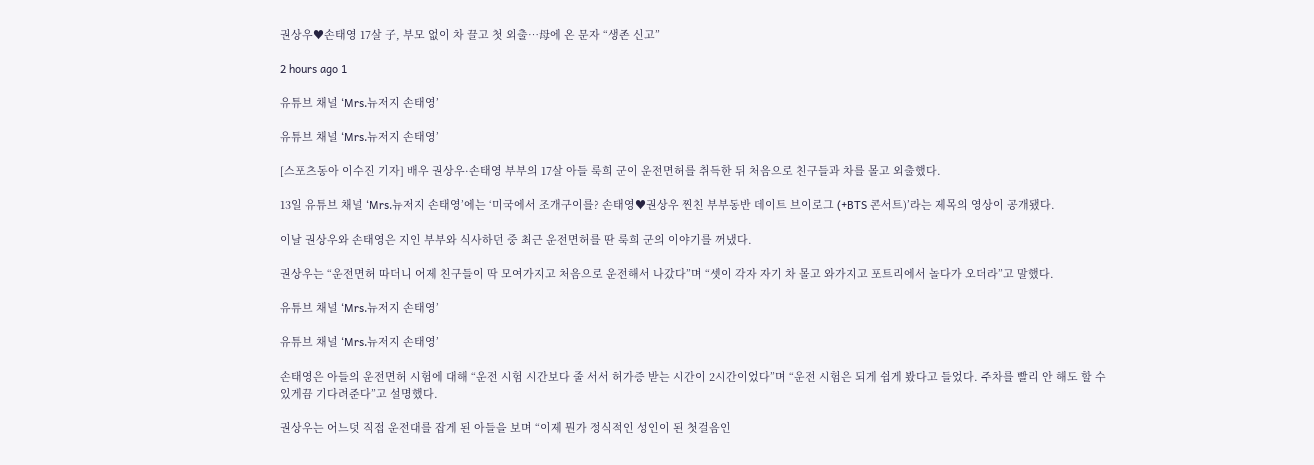권상우♥손태영 17살 子, 부모 없이 차 끌고 첫 외출…母에 온 문자 “생존 신고”

2 hours ago 1

유튜브 채널 ‘Mrs.뉴저지 손태영’

유튜브 채널 ‘Mrs.뉴저지 손태영’

[스포츠동아 이수진 기자] 배우 권상우·손태영 부부의 17살 아들 룩희 군이 운전면허를 취득한 뒤 처음으로 친구들과 차를 몰고 외출했다.

13일 유튜브 채널 ‘Mrs.뉴저지 손태영’에는 ‘미국에서 조개구이를? 손태영♥권상우 찐친 부부동반 데이트 브이로그 (+BTS 콘서트)’라는 제목의 영상이 공개됐다.

이날 권상우와 손태영은 지인 부부와 식사하던 중 최근 운전면허를 딴 룩희 군의 이야기를 꺼냈다.

권상우는 “운전면허 따더니 어제 친구들이 딱 모여가지고 처음으로 운전해서 나갔다”며 “셋이 각자 자기 차 몰고 와가지고 포트리에서 놀다가 오더라”고 말했다.

유튜브 채널 ‘Mrs.뉴저지 손태영’

유튜브 채널 ‘Mrs.뉴저지 손태영’

손태영은 아들의 운전면허 시험에 대해 “운전 시험 시간보다 줄 서서 허가증 받는 시간이 2시간이었다”며 “운전 시험은 되게 쉽게 봤다고 들었다. 주차를 빨리 안 해도 할 수 있게끔 기다려준다”고 설명했다.

권상우는 어느덧 직접 운전대를 잡게 된 아들을 보며 “이제 뭔가 정식적인 성인이 된 첫걸음인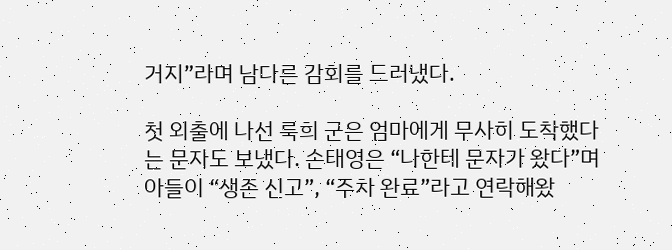거지”라며 남다른 감회를 드러냈다.

첫 외출에 나선 룩희 군은 엄마에게 무사히 도착했다는 문자도 보냈다. 손태영은 “나한테 문자가 왔다”며 아들이 “생존 신고”, “주차 완료”라고 연락해왔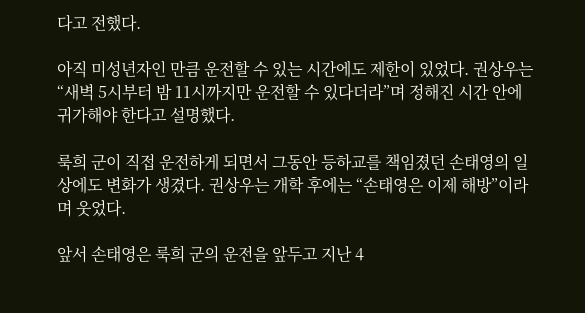다고 전했다.

아직 미성년자인 만큼 운전할 수 있는 시간에도 제한이 있었다. 권상우는 “새벽 5시부터 밤 11시까지만 운전할 수 있다더라”며 정해진 시간 안에 귀가해야 한다고 설명했다.

룩희 군이 직접 운전하게 되면서 그동안 등하교를 책임졌던 손태영의 일상에도 변화가 생겼다. 권상우는 개학 후에는 “손태영은 이제 해방”이라며 웃었다.

앞서 손태영은 룩희 군의 운전을 앞두고 지난 4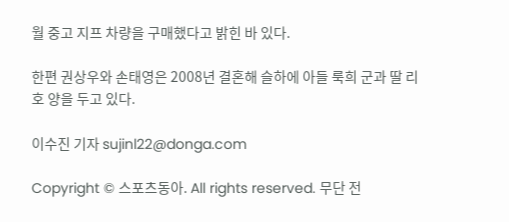월 중고 지프 차량을 구매했다고 밝힌 바 있다.

한편 권상우와 손태영은 2008년 결혼해 슬하에 아들 룩희 군과 딸 리호 양을 두고 있다.

이수진 기자 sujinl22@donga.com

Copyright © 스포츠동아. All rights reserved. 무단 전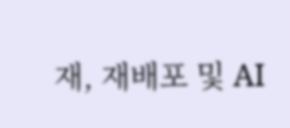재, 재배포 및 AI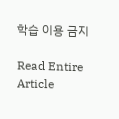학습 이용 금지

Read Entire Article